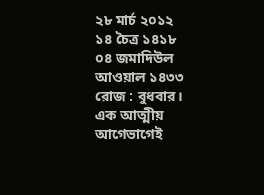২৮ মার্চ ২০১২
১৪ চৈত্র ১৪১৮
০৪ জমাদিউল আওয়াল ১৪৩৩
রোজ : বুধবার।
এক আত্মীয় আগেভাগেই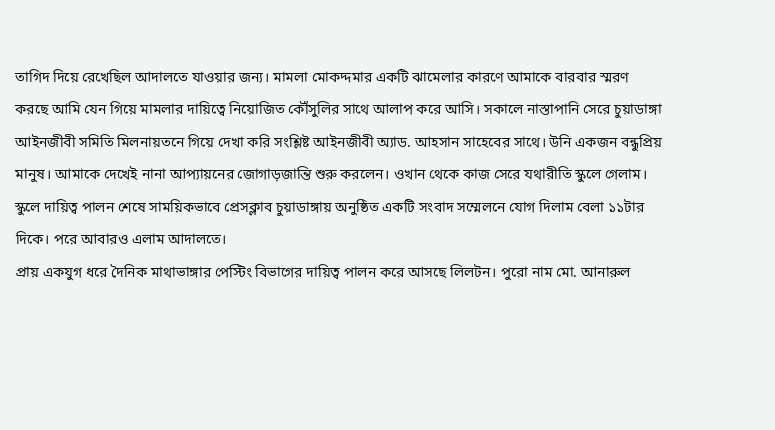তাগিদ দিয়ে রেখেছিল আদালতে যাওয়ার জন্য। মামলা মোকদ্দমার একটি ঝামেলার কারণে আমাকে বারবার স্মরণ করছে আমি যেন গিয়ে মামলার দায়িত্বে নিয়োজিত কৌঁসুলির সাথে আলাপ করে আসি। সকালে নাস্তাপানি সেরে চুয়াডাঙ্গা আইনজীবী সমিতি মিলনায়তনে গিয়ে দেখা করি সংশ্লিষ্ট আইনজীবী অ্যাড. আহসান সাহেবের সাথে। উনি একজন বন্ধুপ্রিয় মানুষ। আমাকে দেখেই নানা আপ্যায়নের জোগাড়জান্তি শুরু করলেন। ওখান থেকে কাজ সেরে যথারীতি স্কুলে গেলাম। স্কুলে দায়িত্ব পালন শেষে সাময়িকভাবে প্রেসক্লাব চুয়াডাঙ্গায় অনুষ্ঠিত একটি সংবাদ সম্মেলনে যোগ দিলাম বেলা ১১টার দিকে। পরে আবারও এলাম আদালতে।
প্রায় একযুগ ধরে দৈনিক মাথাভাঙ্গার পেস্টিং বিভাগের দায়িত্ব পালন করে আসছে লিলটন। পুরো নাম মো. আনারুল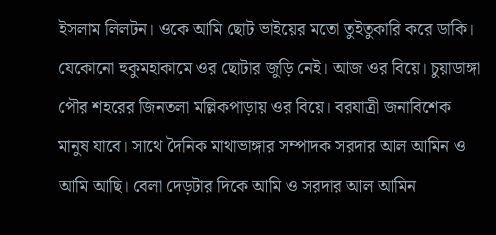ইসলাম লিলটন। ওকে আমি ছোট ভাইয়ের মতো তুইতুকারি করে ডাকি। যেকোনো হুকুমহাকামে ওর ছোটার জুড়ি নেই। আজ ওর বিয়ে। চুয়াডাঙ্গা পৌর শহরের জিনতলা মল্লিকপাড়ায় ওর বিয়ে। বরযাত্রী জনাবিশেক মানুষ যাবে। সাথে দৈনিক মাথাভাঙ্গার সম্পাদক সরদার আল আমিন ও আমি আছি। বেলা দেড়টার দিকে আমি ও সরদার আল আমিন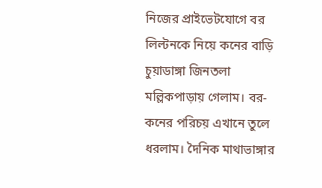নিজের প্রাইভেটযোগে বর লিল্টনকে নিয়ে কনের বাড়ি চুয়াডাঙ্গা জিনতলা মল্লিকপাড়ায় গেলাম। বর-কনের পরিচয় এখানে তুলে ধরলাম। দৈনিক মাথাভাঙ্গার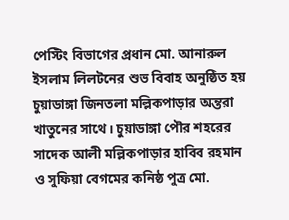পেস্টিং বিভাগের প্রধান মো. আনারুল ইসলাম লিলটনের শুভ বিবাহ অনুষ্ঠিত হয় চুয়াডাঙ্গা জিনতলা মল্লিকপাড়ার অন্তরা খাতুনের সাথে। চুয়াডাঙ্গা পৌর শহরের সাদেক আলী মল্লিকপাড়ার হাবিব রহমান ও সুফিয়া বেগমের কনিষ্ঠ পুত্র মো.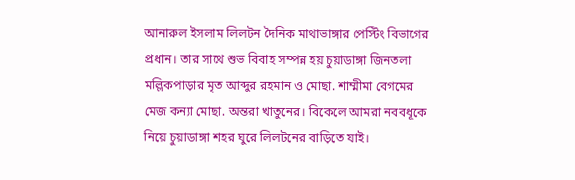আনারুল ইসলাম লিলটন দৈনিক মাথাভাঙ্গার পেস্টিং বিভাগের প্রধান। তার সাথে শুভ বিবাহ সম্পন্ন হয় চুয়াডাঙ্গা জিনতলা মল্লিকপাড়ার মৃত আব্দুর রহমান ও মোছা. শাম্মীমা বেগমের মেজ কন্যা মোছা. অন্তরা খাতুনের। বিকেলে আমরা নববধূকে নিয়ে চুয়াডাঙ্গা শহর ঘুরে লিলটনের বাড়িতে যাই।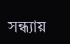সন্ধ্যায়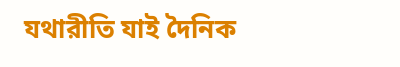যথারীতি যাই দৈনিক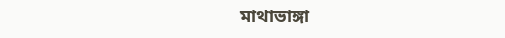মাথাভাঙ্গা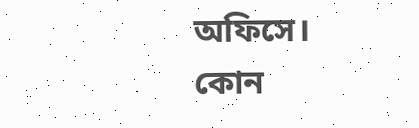অফিসে।
কোন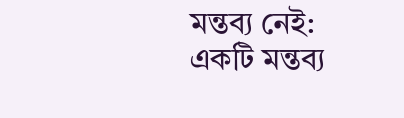মন্তব্য নেই:
একটি মন্তব্য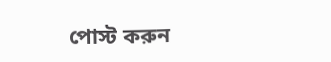পোস্ট করুন